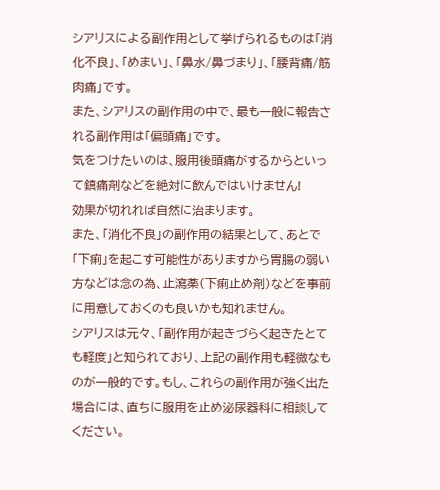シアリスによる副作用として挙げられるものは「消化不良」、「めまい」、「鼻水/鼻づまり」、「腰背痛/筋肉痛」です。
また、シアリスの副作用の中で、最も一般に報告される副作用は「偏頭痛」です。
気をつけたいのは、服用後頭痛がするからといって鎮痛剤などを絶対に飲んではいけません!
効果が切れれば自然に治まります。
また、「消化不良」の副作用の結果として、あとで「下痢」を起こす可能性がありますから胃腸の弱い方などは念の為、止瀉薬(下痢止め剤)などを事前に用意しておくのも良いかも知れません。
シアリスは元々、「副作用が起きづらく起きたとても軽度」と知られており、上記の副作用も軽微なものが一般的です。もし、これらの副作用が強く出た場合には、直ちに服用を止め泌尿器科に相談してください。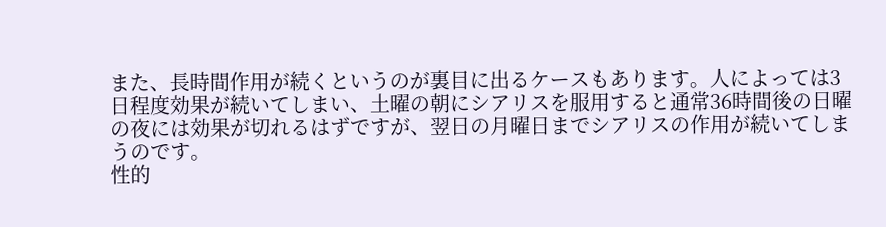また、長時間作用が続くというのが裏目に出るケースもあります。人によっては3日程度効果が続いてしまい、土曜の朝にシアリスを服用すると通常36時間後の日曜の夜には効果が切れるはずですが、翌日の月曜日までシアリスの作用が続いてしまうのです。
性的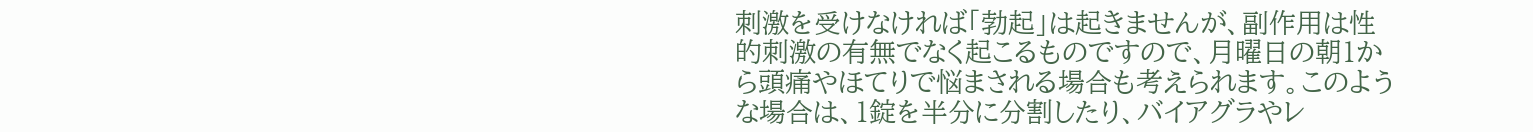刺激を受けなければ「勃起」は起きませんが、副作用は性的刺激の有無でなく起こるものですので、月曜日の朝1から頭痛やほてりで悩まされる場合も考えられます。このような場合は、1錠を半分に分割したり、バイアグラやレ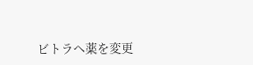ビトラへ薬を変更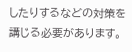したりするなどの対策を講じる必要があります。